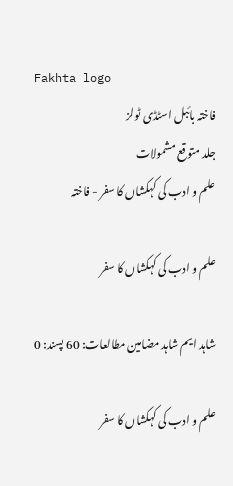Fakhta logo
فاختہ بائبل اسٹڈی ٹولز
جلد متوقع مشمولات
علم و ادب کی کہکشاں کا سفر - فاختہ

علم و ادب کی کہکشاں کا سفر

شاہد ایم شاہد مضامین مطالعات: 60 پسند: 0

علم و ادب کی کہکشاں کا سفر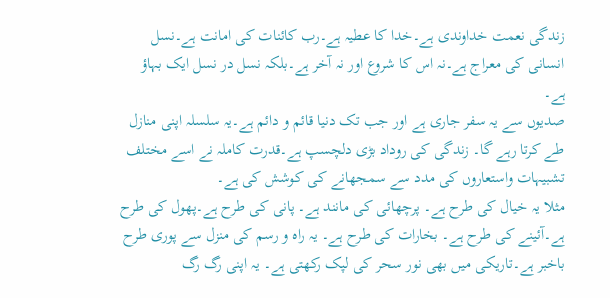زندگی نعمت خداوندی ہے۔خدا کا عطیہ ہے۔رب کائنات کی امانت ہے۔نسل انسانی کی معراج ہے۔نہ اس کا شروع اور نہ آخر ہے۔بلکہ نسل در نسل ایک بہاؤ ہے۔
صدیوں سے یہ سفر جاری ہے اور جب تک دنیا قائم و دائم ہے۔یہ سلسلہ اپنی منازل طے کرتا رہے گا۔ زندگی کی روداد بڑی دلچسپ ہے۔قدرت کاملہ نے اسے مختلف تشبیہات واستعاروں کی مدد سے سمجھانے کی کوشش کی ہے۔
مثلا یہ خیال کی طرح ہے۔ پرچھائی کی مانند ہے۔ پانی کی طرح ہے۔پھول کی طرح ہے۔آئینے کی طرح ہے۔ بخارات کی طرح ہے۔ یہ راہ و رسم کی منزل سے پوری طرح باخبر ہے۔تاریکی میں بھی نور سحر کی لپک رکھتی ہے۔ یہ اپنی رگ رگ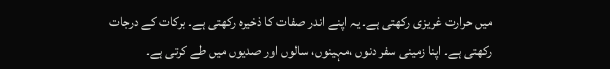میں حرارت غریزی رکھتی ہے۔ یہ اپنے اندر صفات کا ذخیرہ رکھتی ہے۔ برکات کے درجات رکھتی ہے۔ اپنا زمینی سفر دنوں ،مہینوں، سالوں اور صدیوں میں طے کرتی ہے۔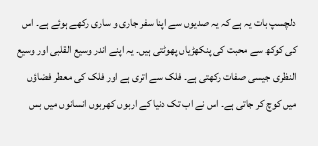دلچسپ بات یہ ہے کہ یہ صدیوں سے اپنا سفر جاری و ساری رکھے ہوئے ہے۔ اس کی کوکھ سے محبت کی پنکھڑیاں پھوٹتی ہیں۔ یہ اپنے اندر وسیع القلبی اور وسیع النظری جیسی صفات رکھتی ہے۔ فلک سے اتری ہے اور فلک کی معطر فضاؤں میں کوچ کر جاتی ہے۔ اس نے اب تک دنیا کے اربوں کھربوں انسانوں میں بس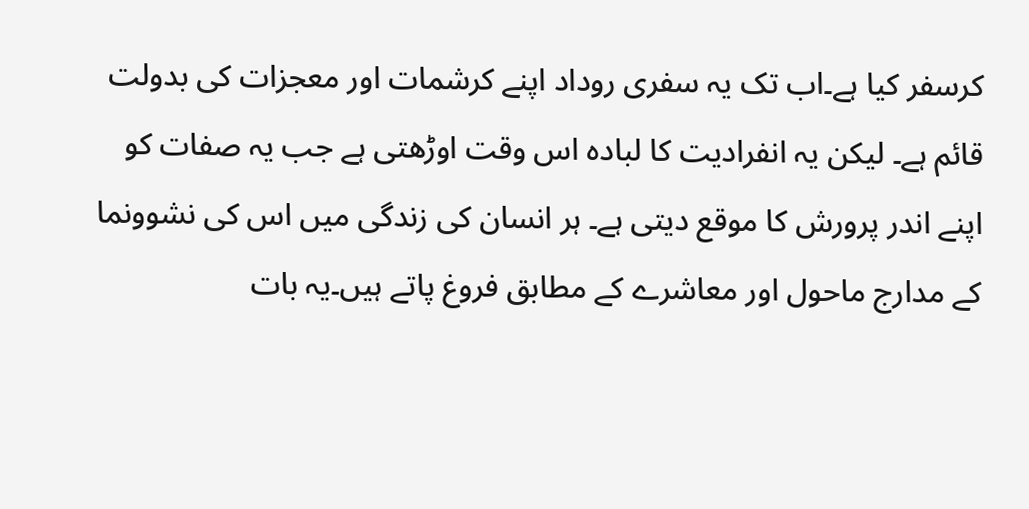کرسفر کیا ہے۔اب تک یہ سفری روداد اپنے کرشمات اور معجزات کی بدولت قائم ہے۔ لیکن یہ انفرادیت کا لبادہ اس وقت اوڑھتی ہے جب یہ صفات کو اپنے اندر پرورش کا موقع دیتی ہے۔ ہر انسان کی زندگی میں اس کی نشوونما کے مدارج ماحول اور معاشرے کے مطابق فروغ پاتے ہیں۔یہ بات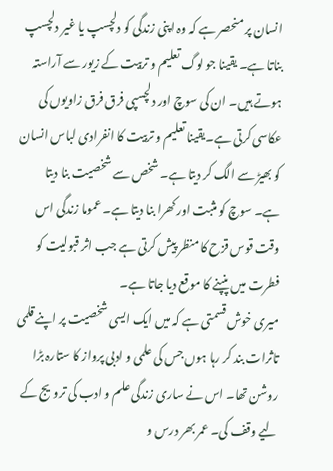انسان پر منحصر ہے کہ وہ اپنی زندگی کو دلچسپ یا غیر دلچسپ بناتا ہے۔ یقینا جو لوگ تعلیم و تربیت کے زیور سے آراستہ ہوتے ہیں۔ ان کی سوچ اور دلچسپی فرق فرق زاویوں کی عکاسی کرتی ہے۔یقینا تعلیم و تربیت کا انفرادی لباس انسان کو بھیڑ سے الگ کر دیتا ہے۔ شخص سے شخصیت بنا دیتا ہے۔ سوچ کو مثبت اور کھرا بنا دیتا ہے۔ عموما زندگی اس وقت قوس قزح کا منظر پیش کرتی ہے جب اثر قبولیت کو فطرت میں پنپنے کا موقع دیا جاتا ہے۔
میری خوش قسمتی ہے کہ میں ایک ایسی شخصیت پر اپنے قلمی تاثرات بند کر رہا ہوں جس کی علمی و ادبی پرواز کا ستارہ بڑا روشن تھا۔ اس نے ساری زندگی علم و ادب کی ترویج کے لیے وقف کی۔ عمر بھر درس و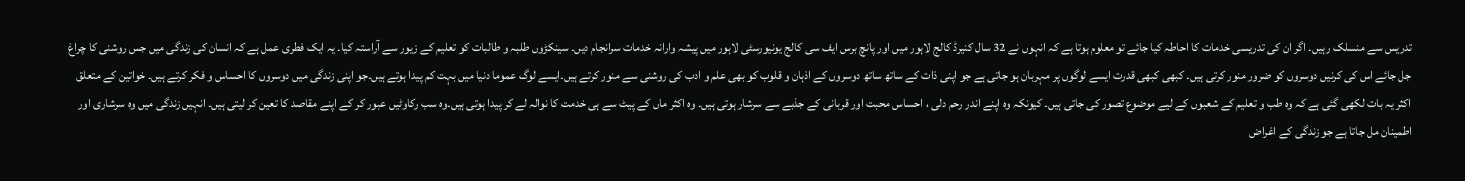تدریس سے منسلک رہیں۔ اگر ان کی تدریسی خدمات کا احاطہ کیا جائے تو معلوم ہوتا ہے کہ انہوں نے 32 سال کنیرڈ کالج لاہور میں اور پانچ برس ایف سی کالج یونیورسٹی لاہور میں پیشہ وارانہ خدمات سرانجام دیں۔ سینکڑوں طلبہ و طالبات کو تعلیم کے زیور سے آراستہ کیا۔ یہ ایک فطری عمل ہے کہ انسان کی زندگی میں جس روشنی کا چراغ جل جائے اس کی کرنیں دوسروں کو ضرور منور کرتی ہیں۔ کبھی کبھی قدرت ایسے لوگوں پر مہربان ہو جاتی ہے جو اپنی ذات کے ساتھ ساتھ دوسروں کے اذہان و قلوب کو بھی علم و ادب کی روشنی سے منور کرتے ہیں۔ایسے لوگ عموما دنیا میں بہت کم پیدا ہوتے ہیں۔جو اپنی زندگی میں دوسروں کا احساس و فکر کرتے ہیں۔ خواتین کے متعلق اکثر یہ بات لکھی گئی ہے کہ وہ طب و تعلیم کے شعبوں کے لیے موضوع تصور کی جاتی ہیں۔ کیونکہ وہ اپنے اندر رحم دلی ، احساس محبت اور قربانی کے جذبے سے سرشار ہوتی ہیں۔ وہ اکثر ماں کے پیٹ سے ہی خدمت کا نوالہ لے کر پیدا ہوتی ہیں۔وہ سب رکاوٹیں عبور کر کے اپنے مقاصد کا تعین کر لیتی ہیں۔ انہیں زندگی میں وہ سرشاری اور اطمینان مل جاتا ہے جو زندگی کے اغراض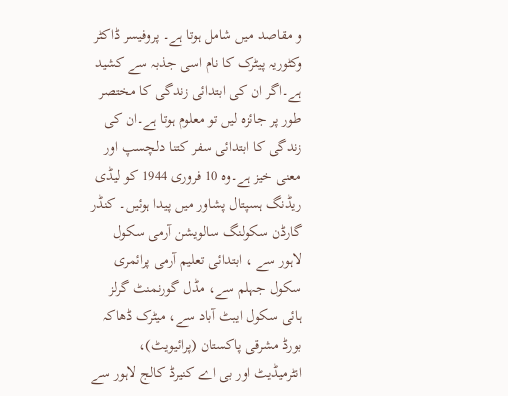و مقاصد میں شامل ہوتا ہے۔ پروفیسر ڈاکٹر وکٹوریہ پیٹرک کا نام اسی جذبہ سے کشید ہے۔اگر ان کی ابتدائی زندگی کا مختصر طور پر جائزہ لیں تو معلوم ہوتا ہے۔ان کی زندگی کا ابتدائی سفر کتنا دلچسپ اور معنی خیز ہے۔وہ 10 فروری 1944 کو لیڈی ریڈنگ ہسپتال پشاور میں پیدا ہوئیں۔ کنڈر گارڈن سکولنگ سالویشن آرمی سکول لاہور سے ، ابتدائی تعلیم آرمی پرائمری سکول جہلم سے، مڈل گورنمنٹ گرلز ہائی سکول ایبٹ آباد سے، میٹرک ڈھاکہ بورڈ مشرقی پاکستان (پرائیویٹ)، انٹرمیڈیٹ اور بی اے کنیرڈ کالج لاہور سے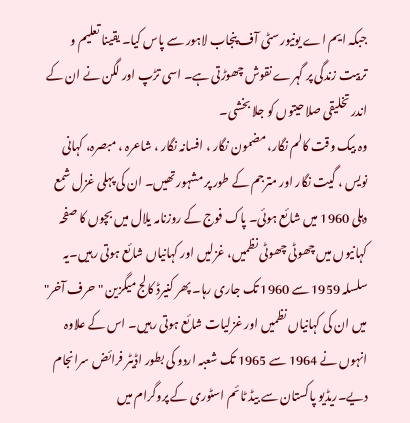جبکہ ایم اے یونیورسٹی آف پنجاب لاہور سے پاس کیا۔ یقینا تعلیم و تربیت زندگی پر گہرے نقوش چھوڑتی ہے۔ اسی تڑپ اور لگن نے ان کے اندر تخلیقی صلاحیتوں کو جلا بخشی۔
وہ بیک وقت کالم نگار، مضمون نگار ، افسانہ نگار ، شاعرہ ، مبصرہ، کہانی نویس ، گیت نگار اور مترجم کے طور پر مشہور تھیں۔ ان کی پہلی غزل شمع دہلی 1960 میں شائع ہوئی۔ پاک فوج کے روزنامہ یلال میں بچوں کا صفحہ کہانیوں میں چھوٹی چھوٹی نظمیں، غزلیں اور کہانیاں شائع ہوتی رہیں۔یہ سلسلہ 1959 سے 1960 تک جاری رہا۔ پھر کنیرڈ کالج میگزین "حرف آخر" میں ان کی کہانیاں نظمیں اور غزلیات شائع ہوتی رہیں۔ اس کے علاوہ انہوں نے 1964 سے 1965 تک شعبہ اردو کی بطور اڈیٹر فرائض سرانجام دیے۔ریڈیو پاکستان سے بیڈ ٹائم اسٹوری کے پروگرام میں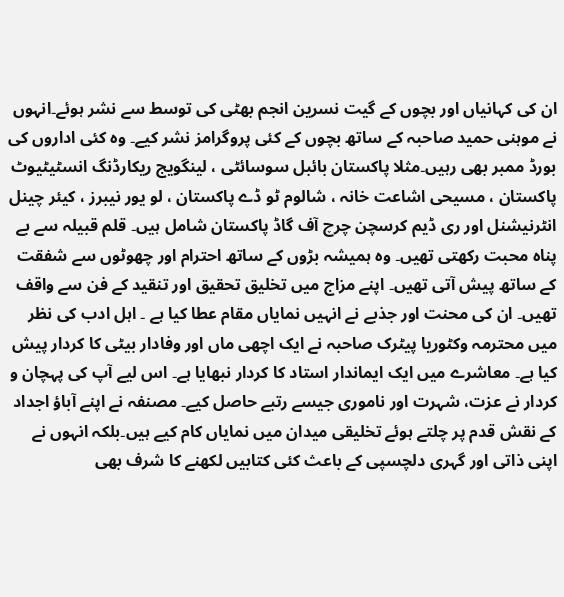ان کی کہانیاں اور بچوں کے گیت نسرین انجم بھٹی کی توسط سے نشر ہوئے۔انہوں نے موہنی حمید صاحبہ کے ساتھ بچوں کے کئی پروگرامز نشر کیے۔ وہ کئی اداروں کی بورڈ ممبر بھی رہیں۔مثلا پاکستان بائبل سوسائٹی ، لینگویج ریکارڈنگ انسٹیٹیوٹ پاکستان ، مسیحی اشاعت خانہ ، شالوم ٹو ڈے پاکستان ، لو یور نیبرز ، کیئر چینل انٹرنیشنل اور ری ڈیم کرسچن چرچ آف گاڈ پاکستان شامل ہیں۔ قلم قبیلہ سے بے پناہ محبت رکھتی تھیں۔ وہ ہمیشہ بڑوں کے ساتھ احترام اور چھوٹوں سے شفقت کے ساتھ پیش آتی تھیں۔ اپنے مزاج میں تخلیق تحقیق اور تنقید کے فن سے واقف تھیں۔ ان کی محنت اور جذبے نے انہیں نمایاں مقام عطا کیا ہے ۔ اہل ادب کی نظر میں محترمہ وکٹوریا پیٹرک صاحبہ نے ایک اچھی ماں اور وفادار بیٹی کا کردار پیش کیا ہے۔ معاشرے میں ایک ایماندار استاد کا کردار نبھایا ہے۔ اس لیے آپ کی پہچان و کردار نے عزت، شہرت اور ناموری جیسے رتبے حاصل کیے۔ مصنفہ نے اپنے آباؤ اجداد کے نقش قدم پر چلتے ہوئے تخلیقی میدان میں نمایاں کام کیے ہیں۔بلکہ انہوں نے اپنی ذاتی اور گہری دلچسپی کے باعث کئی کتابیں لکھنے کا شرف بھی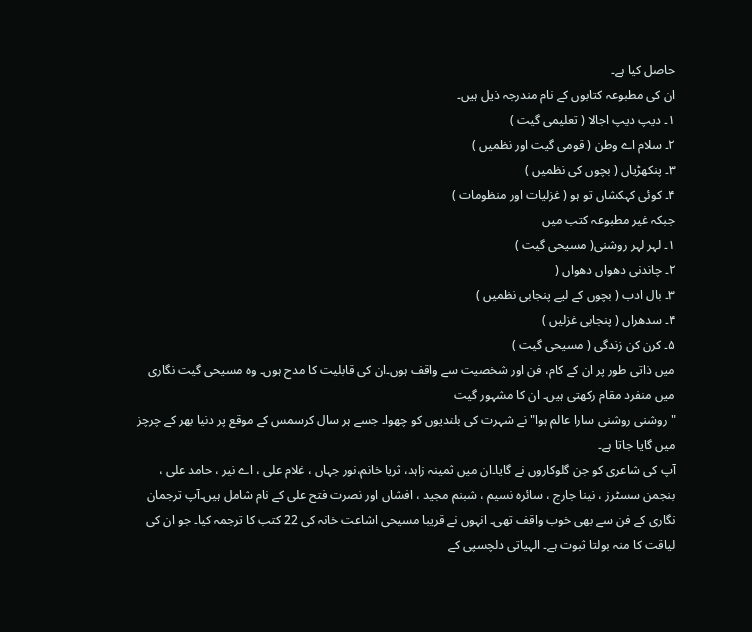حاصل کیا ہے۔
ان کی مطبوعہ کتابوں کے نام مندرجہ ذیل ہیں۔
١۔ دیپ دیپ اجالا ( تعلیمی گیت )
٢۔ سلام اے وطن ( قومی گیت اور نظمیں )
٣۔ پنکھڑیاں ( بچوں کی نظمیں )
۴۔ کوئی کہکشاں تو ہو ( غزلیات اور منظومات )
جبکہ غیر مطبوعہ کتب میں
١۔ لہر لہر روشنی( مسیحی گیت )
٢۔ چاندنی دھواں دھواں (
٣۔ بال ادب ( بچوں کے لیے پنجابی نظمیں )
۴۔ سدھراں ( پنجابی غزلیں )
۵۔ کرن کن زندگی ( مسیحی گیت )
میں ذاتی طور پر ان کے کام، فن اور شخصیت سے واقف ہوں۔ان کی قابلیت کا مدح ہوں۔ وہ مسیحی گیت نگاری میں منفرد مقام رکھتی ہیں۔ ان کا مشہور گیت
" روشنی روشنی سارا عالم ہوا" نے شہرت کی بلندیوں کو چھوا۔ جسے ہر سال کرسمس کے موقع پر دنیا بھر کے چرچز میں گایا جاتا ہے۔
آپ کی شاعری کو جن گلوکاروں نے گایا۔ان میں ثمینہ زاہد، ثریا خانم،نور جہاں ، غلام علی ، اے نیر ، حامد علی ، بنجمن سسٹرز ، نینا جارج ، سائرہ نسیم ، شبنم مجید ، افشاں اور نصرت فتح علی کے نام شامل ہیں۔آپ ترجمان نگاری کے فن سے بھی خوب واقف تھی۔ انہوں نے قریبا مسیحی اشاعت خانہ کی 22 کتب کا ترجمہ کیا۔ جو ان کی لیاقت کا منہ بولتا ثبوت ہے۔ الہیاتی دلچسپی کے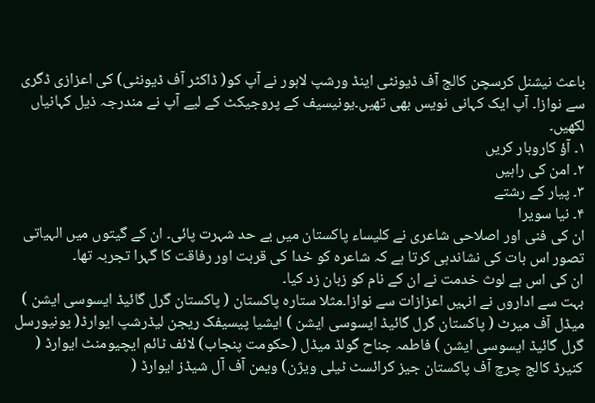باعث نیشنل کرسچن کالج آف ڈیونٹی اینڈ ورشپ لاہور نے آپ کو( ڈاکٹر آف ڈیونٹی) کی اعزازی ڈگری سے نوازا۔ آپ ایک کہانی نویس بھی تھیں۔یونیسیف کے پروجیکٹ کے لیے آپ نے مندرجہ ذیل کہانیاں لکھیں۔
١۔ آؤ کاروبار کریں
٢۔ امن کی راہیں
٣۔ پیار کے رشتے
۴۔ نیا سویرا
ان کی فنی اور اصلاحی شاعری نے کلیساء پاکستان میں بے حد شہرت پائی۔ ان کے گیتوں میں الہیاتی تصور اس بات کی نشاندہی کرتا ہے کہ شاعرہ کو خدا کی قربت اور رفاقت کا گہرا تجربہ تھا۔
ان کی اس بے لوث خدمت نے ان کے نام کو زبان زد کیا۔
بہت سے اداروں نے انہیں اعزازات سے نوازا۔مثلا ستارہ پاکستان ( پاکستان گرل گائیڈ ایسوسی ایشن ) میڈل آف میرٹ ( پاکستان گرل گائیڈ ایسوسی ایشن ) ایشیا پیسیفک ریجن لیڈرشپ ایوارڈ( یونیورسل گرل گائیڈ ایسوسی ایشن ) فاطمہ جناح گولڈ میڈل (حکومت پنجاب) لائف ٹائم ایچیومنٹ ایوارڈ ( کنیرڈ کالج چرچ آف پاکستان جیز کرائسٹ ٹیلی ویژن) ویمن آف آل شیڈز ایوارڈ (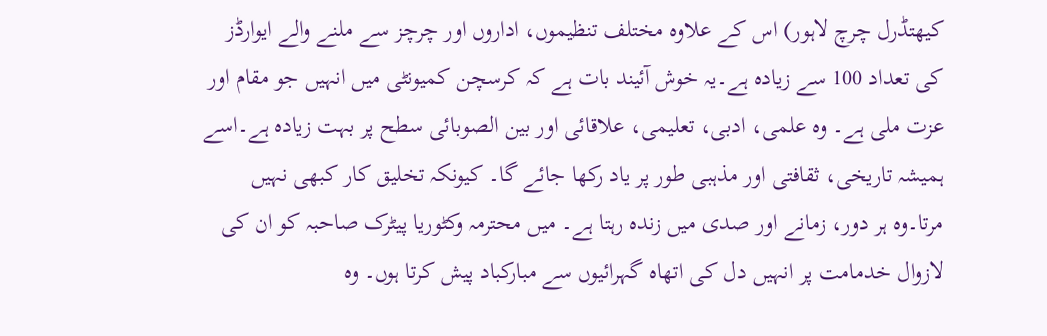کیھتڈرل چرچ لاہور) اس کے علاوہ مختلف تنظیموں، اداروں اور چرچز سے ملنے والے ایوارڈز کی تعداد 100 سے زیادہ ہے۔یہ خوش آئیند بات ہے کہ کرسچن کمیونٹی میں انہیں جو مقام اور عزت ملی ہے۔ وہ علمی، ادبی، تعلیمی، علاقائی اور بین الصوبائی سطح پر بہت زیادہ ہے۔اسے ہمیشہ تاریخی، ثقافتی اور مذہبی طور پر یاد رکھا جائے گا۔ کیونکہ تخلیق کار کبھی نہیں مرتا۔وہ ہر دور، زمانے اور صدی میں زندہ رہتا ہے۔ میں محترمہ وکٹوریا پیٹرک صاحبہ کو ان کی لازوال خدمامت پر انہیں دل کی اتھاہ گہرائیوں سے مبارکباد پیش کرتا ہوں۔ وہ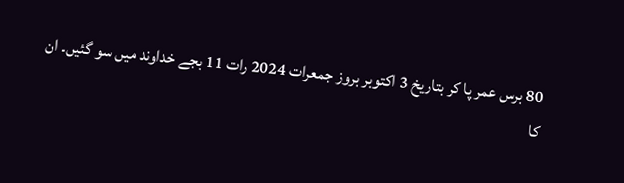80 برس عمر پا کر بتاریخ 3 اکتوبر بروز جمعرات 2024 رات 11 بجے خداوند میں سو گئیں۔ ان کا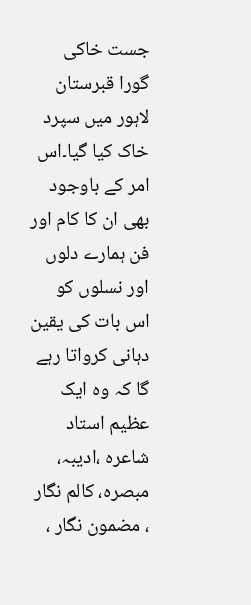جست خاکی گورا قبرستان لاہور میں سپرد خاک کیا گیا۔اس امر کے باوجود بھی ان کا کام اور فن ہمارے دلوں اور نسلوں کو اس بات کی یقین دہانی کرواتا رہے گا کہ وہ ایک عظیم استاد شاعرہ ،ادیبہ، مبصرہ، کالم نگار ، مضمون نگار ،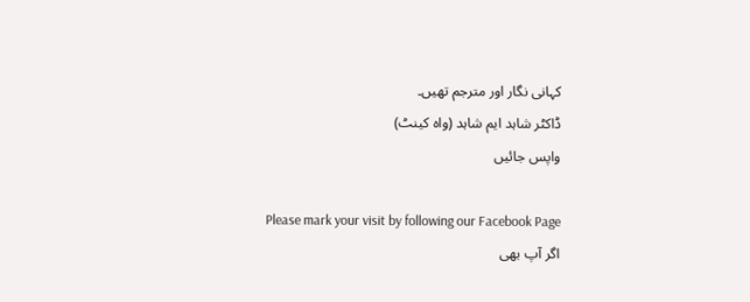کہانی نگار اور مترجم تھیں۔
ڈاکٹر شاہد ایم شاہد (واہ کینٹ)
واپس جائیں

Please mark your visit by following our Facebook Page
اگر آپ بھی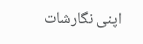اپنی نگارشات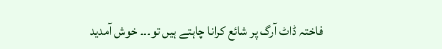فاختہ ڈاٹ آرگ پر شائع کرانا چاہتے ہیں تو۔۔۔ خوش آمدید